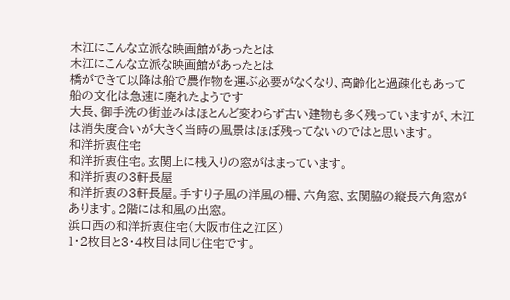木江にこんな立派な映画館があったとは
木江にこんな立派な映画館があったとは
橋ができて以降は船で農作物を運ぶ必要がなくなり、高齢化と過疎化もあって船の文化は急速に廃れたようです
大長、御手洗の街並みはほとんど変わらず古い建物も多く残っていますが、木江は消失度合いが大きく当時の風景はほぼ残ってないのではと思います。
和洋折衷住宅
和洋折衷住宅。玄関上に桟入りの窓がはまっています。
和洋折衷の3軒長屋
和洋折衷の3軒長屋。手すり子風の洋風の柵、六角窓、玄関脇の縦長六角窓があります。2階には和風の出窓。
浜口西の和洋折衷住宅(大阪市住之江区)
1・2枚目と3・4枚目は同じ住宅です。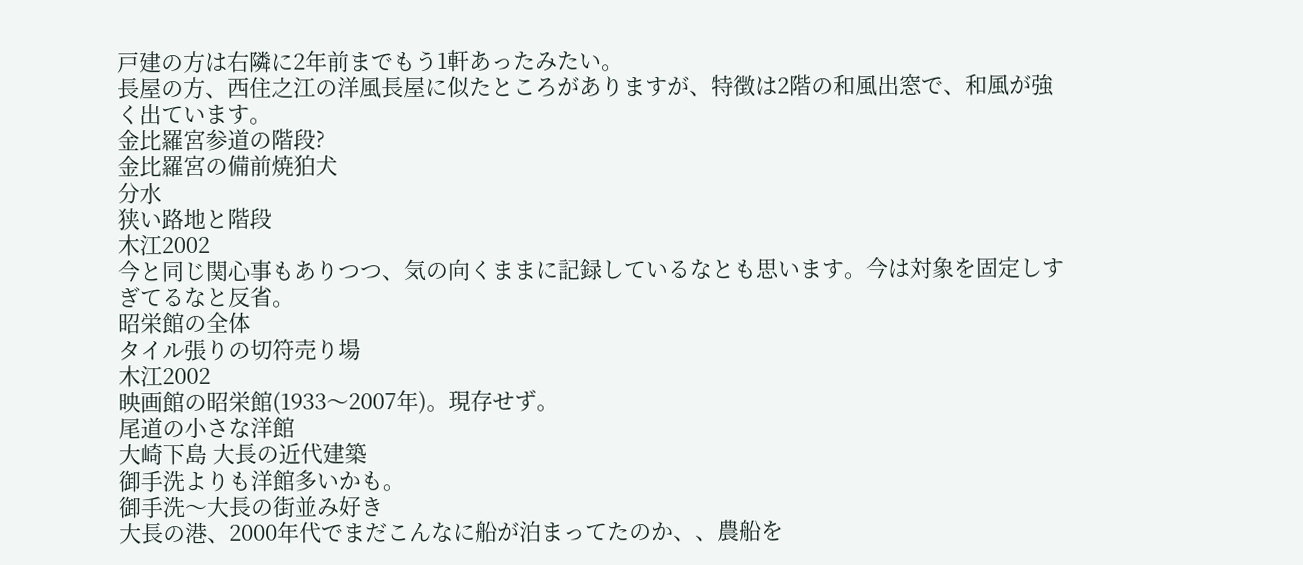戸建の方は右隣に2年前までもう1軒あったみたい。
長屋の方、西住之江の洋風長屋に似たところがありますが、特徴は2階の和風出窓で、和風が強く出ています。
金比羅宮参道の階段?
金比羅宮の備前焼狛犬
分水
狭い路地と階段
木江2002
今と同じ関心事もありつつ、気の向くままに記録しているなとも思います。今は対象を固定しすぎてるなと反省。
昭栄館の全体
タイル張りの切符売り場
木江2002
映画館の昭栄館(1933〜2007年)。現存せず。
尾道の小さな洋館
大崎下島 大長の近代建築
御手洗よりも洋館多いかも。
御手洗〜大長の街並み好き
大長の港、2000年代でまだこんなに船が泊まってたのか、、農船を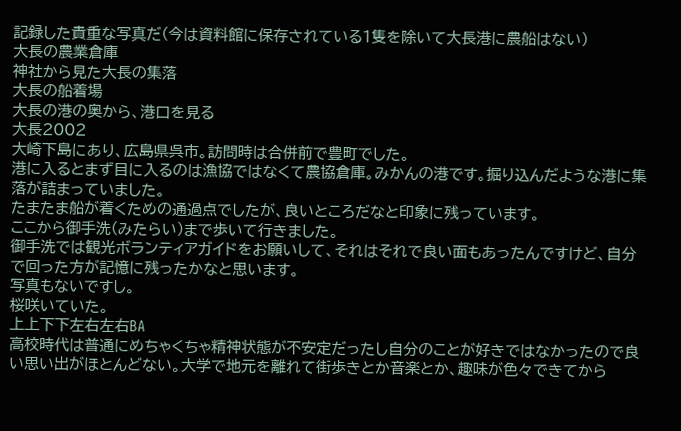記録した貴重な写真だ(今は資料館に保存されている1隻を除いて大長港に農船はない)
大長の農業倉庫
神社から見た大長の集落
大長の船着場
大長の港の奥から、港口を見る
大長2002
大崎下島にあり、広島県呉市。訪問時は合併前で豊町でした。
港に入るとまず目に入るのは漁協ではなくて農協倉庫。みかんの港です。掘り込んだような港に集落が詰まっていました。
たまたま船が着くための通過点でしたが、良いところだなと印象に残っています。
ここから御手洗(みたらい)まで歩いて行きました。
御手洗では観光ボランティアガイドをお願いして、それはそれで良い面もあったんですけど、自分で回った方が記憶に残ったかなと思います。
写真もないですし。
桜咲いていた。
上上下下左右左右BA
高校時代は普通にめちゃくちゃ精神状態が不安定だったし自分のことが好きではなかったので良い思い出がほとんどない。大学で地元を離れて街歩きとか音楽とか、趣味が色々できてから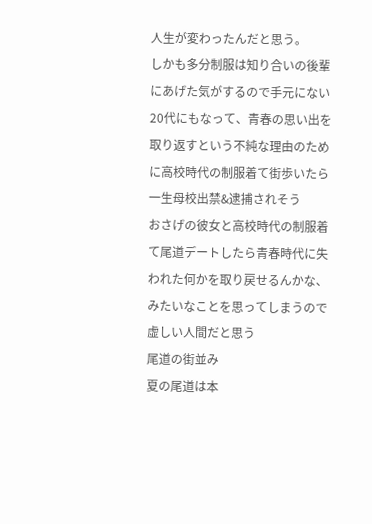人生が変わったんだと思う。
しかも多分制服は知り合いの後輩にあげた気がするので手元にない
20代にもなって、青春の思い出を取り返すという不純な理由のために高校時代の制服着て街歩いたら一生母校出禁&逮捕されそう
おさげの彼女と高校時代の制服着て尾道デートしたら青春時代に失われた何かを取り戻せるんかな、みたいなことを思ってしまうので虚しい人間だと思う
尾道の街並み
夏の尾道は本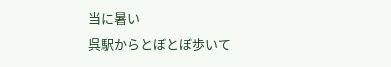当に暑い
呉駅からとぼとぼ歩いて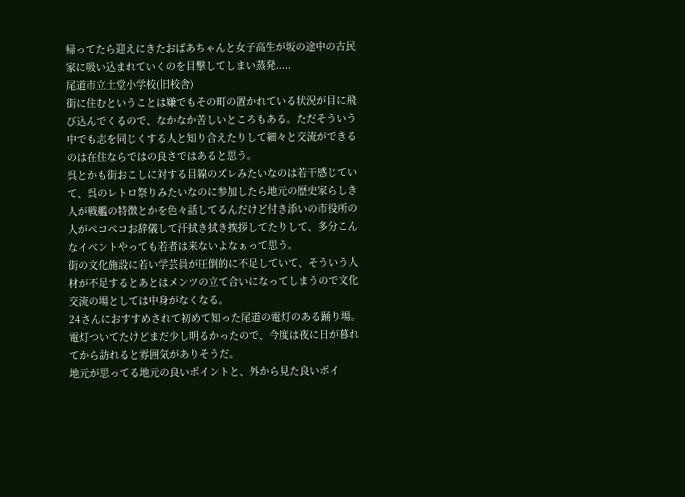帰ってたら迎えにきたおばあちゃんと女子高生が坂の途中の古民家に吸い込まれていくのを目撃してしまい蒸発.....
尾道市立土堂小学校(旧校舎)
街に住むということは嫌でもその町の置かれている状況が目に飛び込んでくるので、なかなか苦しいところもある。ただそういう中でも志を同じくする人と知り合えたりして細々と交流ができるのは在住ならではの良さではあると思う。
呉とかも街おこしに対する目線のズレみたいなのは若干感じていて、呉のレトロ祭りみたいなのに参加したら地元の歴史家らしき人が戦艦の特徴とかを色々話してるんだけど付き添いの市役所の人がペコペコお辞儀して汗拭き拭き挨拶してたりして、多分こんなイベントやっても若者は来ないよなぁって思う。
街の文化施設に若い学芸員が圧倒的に不足していて、そういう人材が不足するとあとはメンツの立て合いになってしまうので文化交流の場としては中身がなくなる。
24さんにおすすめされて初めて知った尾道の電灯のある踊り場。電灯ついてたけどまだ少し明るかったので、今度は夜に日が暮れてから訪れると雰囲気がありそうだ。
地元が思ってる地元の良いポイントと、外から見た良いポイ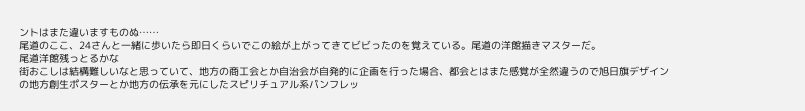ントはまた違いますものぬ……
尾道のここ、24さんと一緒に歩いたら即日くらいでこの絵が上がってきてビビったのを覚えている。尾道の洋館描きマスターだ。
尾道洋館残っとるかな
街おこしは結構難しいなと思っていて、地方の商工会とか自治会が自発的に企画を行った場合、都会とはまた感覚が全然違うので旭日旗デザインの地方創生ポスターとか地方の伝承を元にしたスピリチュアル系パンフレッ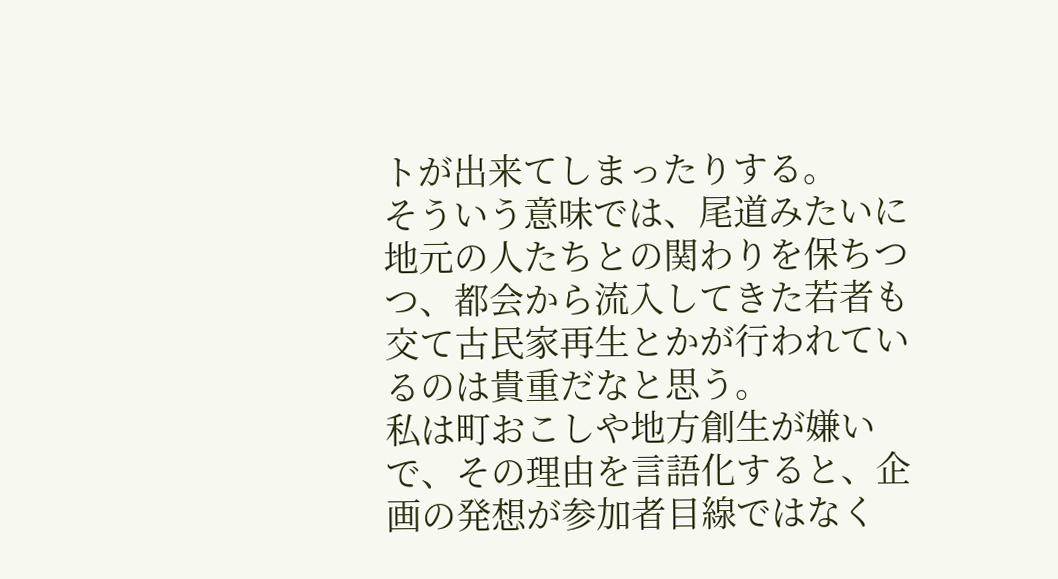トが出来てしまったりする。
そういう意味では、尾道みたいに地元の人たちとの関わりを保ちつつ、都会から流入してきた若者も交て古民家再生とかが行われているのは貴重だなと思う。
私は町おこしや地方創生が嫌いで、その理由を言語化すると、企画の発想が参加者目線ではなく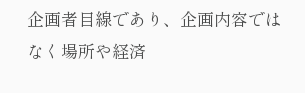企画者目線であり、企画内容ではなく場所や経済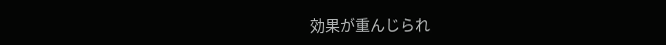効果が重んじられ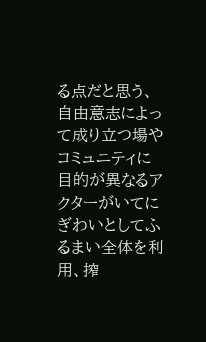る点だと思う、自由意志によって成り立つ場やコミュニティに目的が異なるアクターがいてにぎわいとしてふるまい全体を利用、搾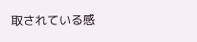取されている感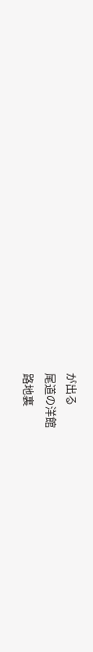が出る
尾道の洋館
路地裏